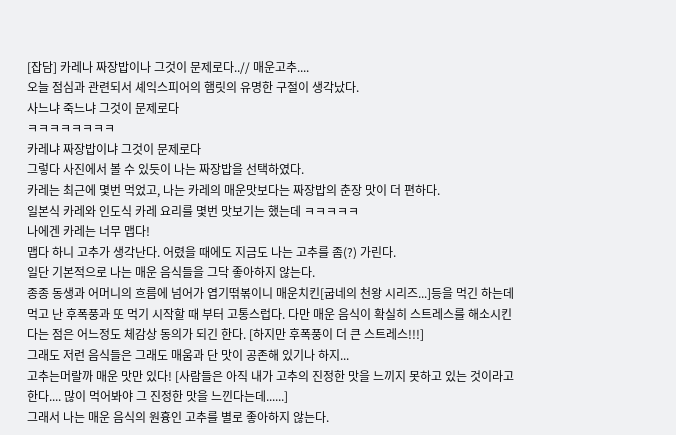[잡담] 카레나 짜장밥이나 그것이 문제로다..// 매운고추....
오늘 점심과 관련되서 셰익스피어의 햄릿의 유명한 구절이 생각났다.
사느냐 죽느냐 그것이 문제로다
ㅋㅋㅋㅋㅋㅋㅋㅋ
카레냐 짜장밥이냐 그것이 문제로다
그렇다 사진에서 볼 수 있듯이 나는 짜장밥을 선택하였다.
카레는 최근에 몇번 먹었고, 나는 카레의 매운맛보다는 짜장밥의 춘장 맛이 더 편하다.
일본식 카레와 인도식 카레 요리를 몇번 맛보기는 했는데 ㅋㅋㅋㅋㅋ
나에겐 카레는 너무 맵다!
맵다 하니 고추가 생각난다. 어렸을 때에도 지금도 나는 고추를 좀(?) 가린다.
일단 기본적으로 나는 매운 음식들을 그닥 좋아하지 않는다.
종종 동생과 어머니의 흐름에 넘어가 엽기떢볶이니 매운치킨[굽네의 천왕 시리즈...]등을 먹긴 하는데 먹고 난 후폭풍과 또 먹기 시작할 때 부터 고통스럽다. 다만 매운 음식이 확실히 스트레스를 해소시킨다는 점은 어느정도 체감상 동의가 되긴 한다. [하지만 후폭풍이 더 큰 스트레스!!!]
그래도 저런 음식들은 그래도 매움과 단 맛이 공존해 있기나 하지...
고추는머랄까 매운 맛만 있다! [사람들은 아직 내가 고추의 진정한 맛을 느끼지 못하고 있는 것이라고 한다.... 많이 먹어봐야 그 진정한 맛을 느낀다는데......]
그래서 나는 매운 음식의 원흉인 고추를 별로 좋아하지 않는다.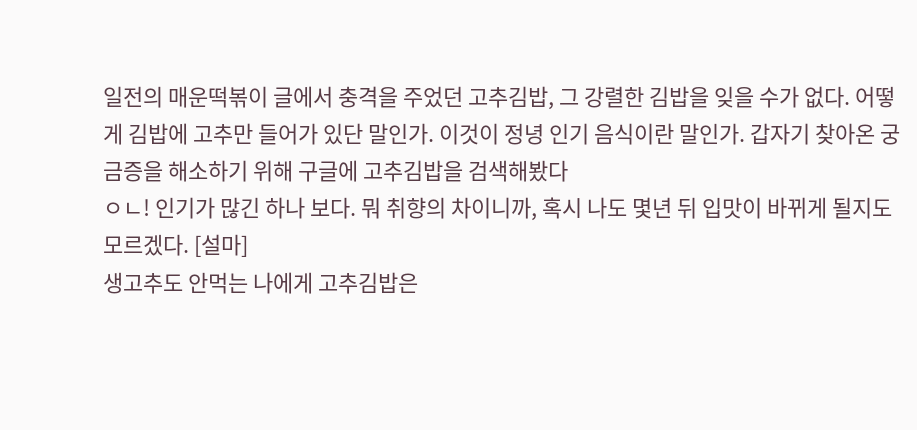일전의 매운떡볶이 글에서 충격을 주었던 고추김밥, 그 강렬한 김밥을 잊을 수가 없다. 어떻게 김밥에 고추만 들어가 있단 말인가. 이것이 정녕 인기 음식이란 말인가. 갑자기 찾아온 궁금증을 해소하기 위해 구글에 고추김밥을 검색해봤다
ㅇㄴ! 인기가 많긴 하나 보다. 뭐 취향의 차이니까, 혹시 나도 몇년 뒤 입맛이 바뀌게 될지도 모르겠다. [설마]
생고추도 안먹는 나에게 고추김밥은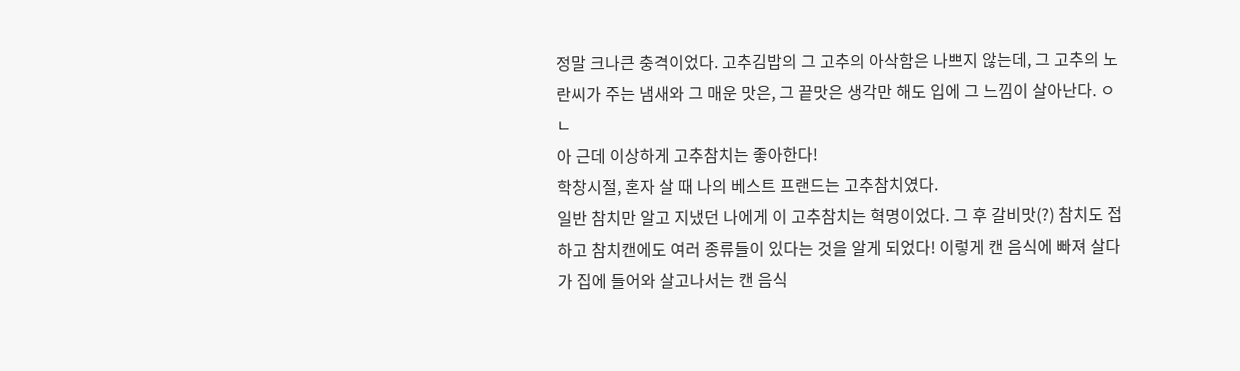정말 크나큰 충격이었다. 고추김밥의 그 고추의 아삭함은 나쁘지 않는데, 그 고추의 노란씨가 주는 냄새와 그 매운 맛은, 그 끝맛은 생각만 해도 입에 그 느낌이 살아난다. ㅇㄴ
아 근데 이상하게 고추참치는 좋아한다!
학창시절, 혼자 살 때 나의 베스트 프랜드는 고추참치였다.
일반 참치만 알고 지냈던 나에게 이 고추참치는 혁명이었다. 그 후 갈비맛(?) 참치도 접하고 참치캔에도 여러 종류들이 있다는 것을 알게 되었다! 이렇게 캔 음식에 빠져 살다가 집에 들어와 살고나서는 캔 음식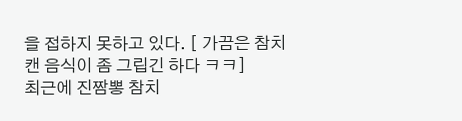을 접하지 못하고 있다. [ 가끔은 참치캔 음식이 좀 그립긴 하다 ㅋㅋ]
최근에 진짬뽕 참치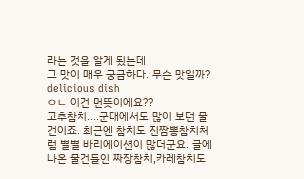라는 것을 알게 됬는데
그 맛이 매우 궁금하다. 무슨 맛일까?
delicious dish
ㅇㄴ 이건 먼뜻이에요??
고추참치....군대에서도 많이 보던 물건이죠. 최근엔 참치도 진짬뽕참치처럼 별별 바리에이션이 많더군요. 글에 나온 물건들인 짜장참치,카레참치도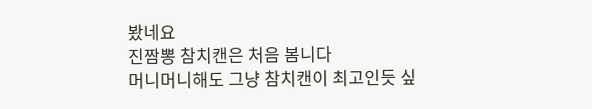봤네요
진짬뽕 참치캔은 처음 봄니다
머니머니해도 그냥 참치캔이 최고인듯 싶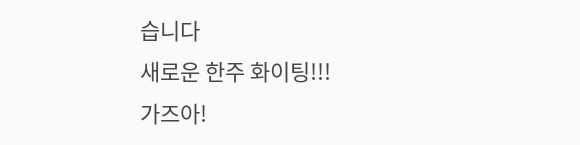습니다
새로운 한주 화이팅!!!
가즈아!